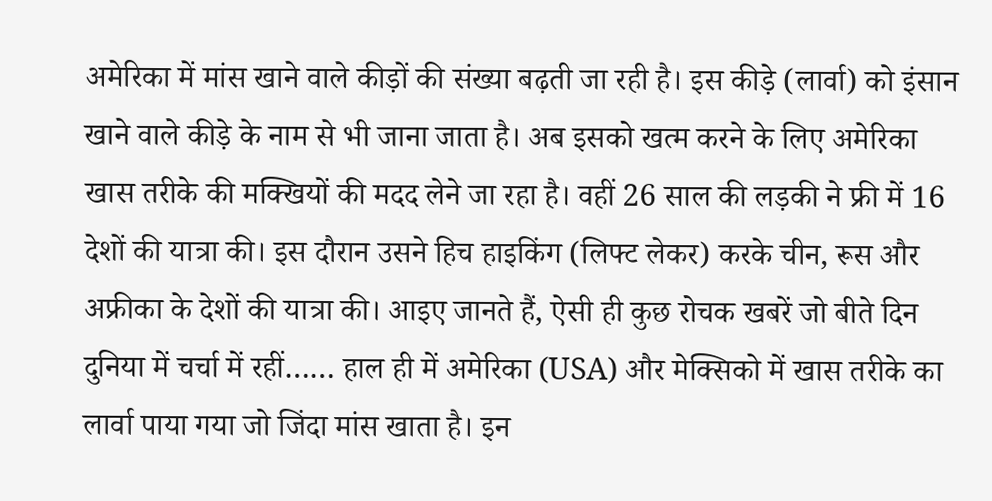अमेरिका में मांस खाने वाले कीड़ों की संख्या बढ़ती जा रही है। इस कीड़े (लार्वा) को इंसान खाने वाले कीड़े के नाम से भी जाना जाता है। अब इसको खत्म करने के लिए अमेरिका खास तरीके की मक्खियों की मदद लेने जा रहा है। वहीं 26 साल की लड़की ने फ्री में 16 देशों की यात्रा की। इस दौरान उसने हिच हाइकिंग (लिफ्ट लेकर) करके चीन, रूस और अफ्रीका के देशों की यात्रा की। आइए जानते हैं, ऐसी ही कुछ रोचक खबरें जो बीते दिन दुनिया में चर्चा में रहीं…… हाल ही में अमेरिका (USA) और मेक्सिको में खास तरीके का लार्वा पाया गया जो जिंदा मांस खाता है। इन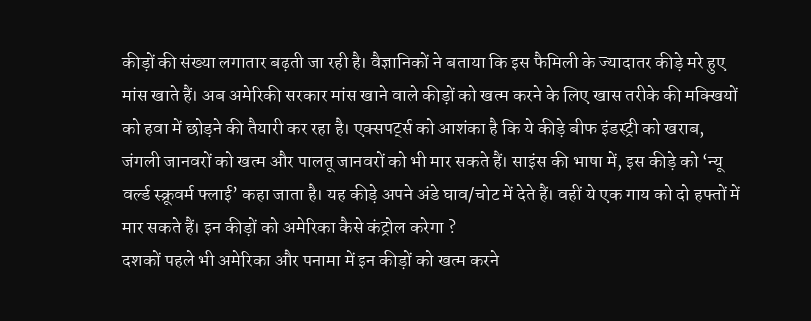कीड़ों की संख्या लगातार बढ़ती जा रही है। वैज्ञानिकों ने बताया कि इस फैमिली के ज्यादातर कीड़े मरे हुए मांस खाते हैं। अब अमेरिकी सरकार मांस खाने वाले कीड़ों को खत्म करने के लिए खास तरीके की मक्खियों को हवा में छोड़ने की तैयारी कर रहा है। एक्सपर्ट्स को आशंका है कि ये कीड़े बीफ इंडस्ट्री को खराब, जंगली जानवरों को खत्म और पालतू जानवरों को भी मार सकते हैं। साइंस की भाषा में, इस कीड़े को ‘न्यू वर्ल्ड स्क्रूवर्म फ्लाई’ कहा जाता है। यह कीड़े अपने अंडे घाव/चोट में देते हैं। वहीं ये एक गाय को दो हफ्तों में मार सकते हैं। इन कीड़ों को अमेरिका कैसे कंट्रोल करेगा ?
दशकों पहले भी अमेरिका और पनामा में इन कीड़ों को खत्म करने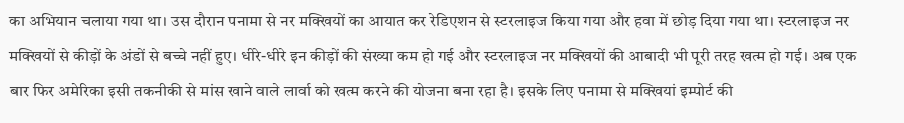का अभियान चलाया गया था। उस दौरान पनामा से नर मक्खियों का आयात कर रेडिएशन से स्टरलाइज किया गया और हवा में छोड़ दिया गया था। स्टरलाइज नर मक्खियों से कीड़ों के अंडों से बच्चे नहीं हुए। धीरे-धीरे इन कीड़ों की संख्या कम हो गई और स्टरलाइज नर मक्खियों की आबादी भी पूरी तरह खत्म हो गई। अब एक बार फिर अमेरिका इसी तकनीकी से मांस खाने वाले लार्वा को खत्म करने की योजना बना रहा है। इसके लिए पनामा से मक्खियां इम्पोर्ट की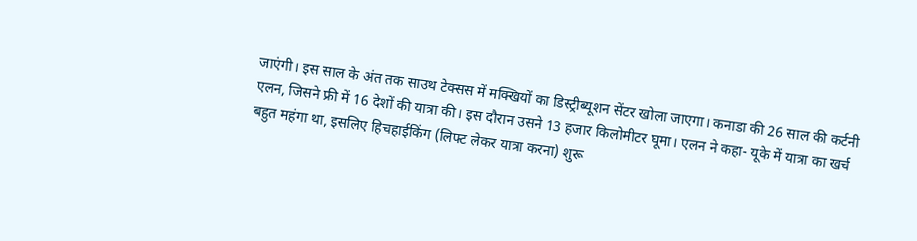जाएंगी। इस साल के अंत तक साउथ टेक्सस में मक्खियों का डिस्ट्रीब्यूशन सेंटर खोला जाएगा। कनाडा की 26 साल की कर्टनी एलन, जिसने फ्री में 16 देशों की यात्रा की। इस दौरान उसने 13 हजार किलोमीटर घूमा। एलन ने कहा- यूके में यात्रा का खर्च बहुत महंगा था, इसलिए हिचहाईकिंग (लिफ्ट लेकर यात्रा करना) शुरू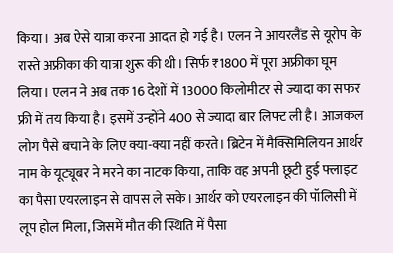किया। अब ऐसे यात्रा करना आदत हो गई है। एलन ने आयरलैंड से यूरोप के रास्ते अफ्रीका की यात्रा शुरू की थी। सिर्फ ₹1800 में पूरा अफ्रीका घूम लिया। एलन ने अब तक 16 देशों में 13000 किलोमीटर से ज्यादा का सफर फ्री में तय किया है। इसमें उन्होंने 400 से ज्यादा बार लिफ्ट ली है। आजकल लोग पैसे बचाने के लिए क्या-क्या नहीं करते। ब्रिटेन में मैक्सिमिलियन आर्थर नाम के यूट्यूबर ने मरने का नाटक किया, ताकि वह अपनी छूटी हुई फ्लाइट का पैसा एयरलाइन से वापस ले सके। आर्थर को एयरलाइन की पॉलिसी में लूप होल मिला, जिसमें मौत की स्थिति में पैसा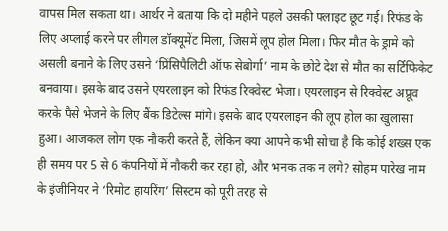वापस मिल सकता था। आर्थर ने बताया कि दो महीने पहले उसकी फ्लाइट छूट गई। रिफंड के लिए अप्लाई करने पर लीगल डॉक्यूमेंट मिला, जिसमें लूप होल मिला। फिर मौत के ड्रामे को असली बनाने के लिए उसने ‘प्रिंसिपैलिटी ऑफ सेबोर्गा’ नाम के छोटे देश से मौत का सर्टिफिकेट बनवाया। इसके बाद उसने एयरलाइन को रिफंड रिक्वेस्ट भेजा। एयरलाइन से रिक्वेस्ट अप्रूव करके पैसे भेजने के लिए बैंक डिटेल्स मांगे। इसके बाद एयरलाइन की लूप होल का खुलासा हुआ। आजकल लोग एक नौकरी करते हैं, लेकिन क्या आपने कभी सोचा है कि कोई शख्स एक ही समय पर 5 से 6 कंपनियों में नौकरी कर रहा हो, और भनक तक न लगे? सोहम पारेख नाम के इंजीनियर ने ‘रिमोट हायरिंग’ सिस्टम को पूरी तरह से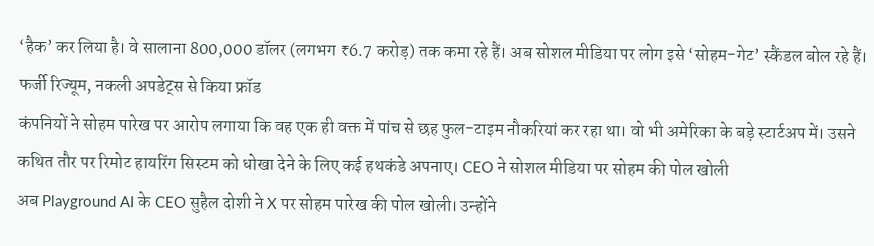‘हैक’ कर लिया है। वे सालाना 800,000 डॉलर (लगभग ₹6.7 करोड़) तक कमा रहे हैं। अब सोशल मीडिया पर लोग इसे ‘सोहम-गेट’ स्कैंडल बोल रहे हैं। फर्जी रिज्यूम, नकली अपडेट्स से किया फ्रॉड
कंपनियों ने सोहम पारेख पर आरोप लगाया कि वह एक ही वक्त में पांच से छह फुल-टाइम नौकरियां कर रहा था। वो भी अमेरिका के बड़े स्टार्टअप में। उसने कथित तौर पर रिमोट हायरिंग सिस्टम को धोखा देने के लिए कई हथकंडे अपनाए। CEO ने सोशल मीडिया पर सोहम की पोल खोली
अब Playground AI के CEO सुहैल दोशी ने X पर सोहम पारेख की पोल खोली। उन्होंने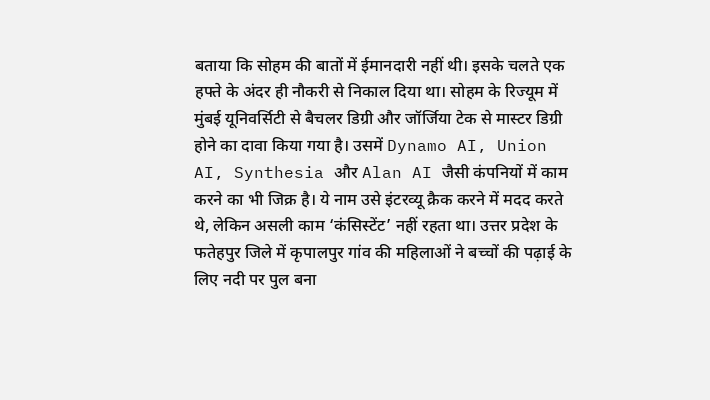बताया कि सोहम की बातों में ईमानदारी नहीं थी। इसके चलते एक हफ्ते के अंदर ही नौकरी से निकाल दिया था। सोहम के रिज्यूम में मुंबई यूनिवर्सिटी से बैचलर डिग्री और जॉर्जिया टेक से मास्टर डिग्री होने का दावा किया गया है। उसमें Dynamo AI, Union AI, Synthesia और Alan AI जैसी कंपनियों में काम करने का भी जिक्र है। ये नाम उसे इंटरव्यू क्रैक करने में मदद करते थे, लेकिन असली काम ‘कंसिस्टेंट’ नहीं रहता था। उत्तर प्रदेश के फतेहपुर जिले में कृपालपुर गांव की महिलाओं ने बच्चों की पढ़ाई के लिए नदी पर पुल बना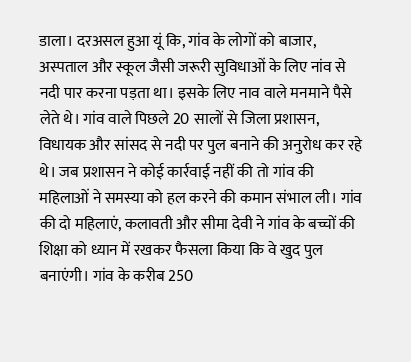डाला। दरअसल हुआ यूं कि, गांव के लोगों को बाजार, अस्पताल और स्कूल जैसी जरूरी सुविधाओं के लिए नांव से नदी पार करना पड़ता था। इसके लिए नाव वाले मनमाने पैसे लेते थे। गांव वाले पिछले 20 सालों से जिला प्रशासन, विधायक और सांसद से नदी पर पुल बनाने की अनुरोध कर रहे थे। जब प्रशासन ने कोई कार्रवाई नहीं की तो गांव की महिलाओं ने समस्या को हल करने की कमान संभाल ली। गांव की दो महिलाएं, कलावती और सीमा देवी ने गांव के बच्चों की शिक्षा को ध्यान में रखकर फैसला किया कि वे खुद पुल बनाएंगी। गांव के करीब 250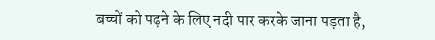बच्चों को पढ़ने के लिए नदी पार करके जाना पड़ता है,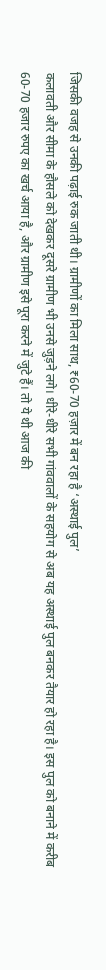जिसकी वजह से उनकी पढ़ाई रुक जाती थी। ग्रामीणों का मिला साथ, ₹60-70 हज़ार में बन रहा है ‘अस्थाई पुल’
कलावती और सीमा के हौसले को देखकर दूसरे ग्रामीण भी उनसे जुड़ने लगे। धीरे-धीरे सभी गांववालों के सहयोग से अब यह अस्थाई पुल बनकर तैयार हो रहा है। इस पुल को बनाने में करीब 60-70 हजार रुपए का खर्च आया है, और ग्रामीण इसे पूरा करने में जुटे हैं। तो ये थी आज की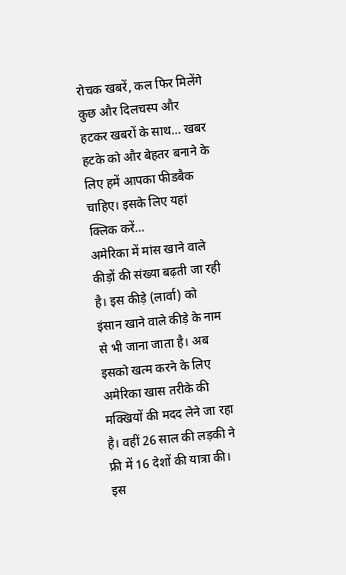रोचक खबरें, कल फिर मिलेंगे कुछ और दिलचस्प और हटकर खबरों के साथ… खबर हटके को और बेहतर बनाने के लिए हमें आपका फीडबैक चाहिए। इसके लिए यहां क्लिक करें…
अमेरिका में मांस खाने वाले कीड़ों की संख्या बढ़ती जा रही है। इस कीड़े (लार्वा) को इंसान खाने वाले कीड़े के नाम से भी जाना जाता है। अब इसको खत्म करने के लिए अमेरिका खास तरीके की मक्खियों की मदद लेने जा रहा है। वहीं 26 साल की लड़की ने फ्री में 16 देशों की यात्रा की। इस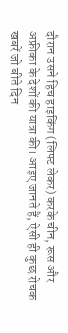दौरान उसने हिच हाइकिंग (लिफ्ट लेकर) करके चीन, रूस और अफ्रीका के देशों की यात्रा की। आइए जानते हैं, ऐसी ही कुछ रोचक खबरें जो बीते दिन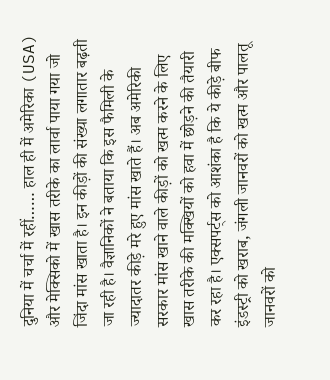दुनिया में चर्चा में रहीं…… हाल ही में अमेरिका (USA) और मेक्सिको में खास तरीके का लार्वा पाया गया जो जिंदा मांस खाता है। इन कीड़ों की संख्या लगातार बढ़ती जा रही है। वैज्ञानिकों ने बताया कि इस फैमिली के ज्यादातर कीड़े मरे हुए मांस खाते हैं। अब अमेरिकी सरकार मांस खाने वाले कीड़ों को खत्म करने के लिए खास तरीके की मक्खियों को हवा में छोड़ने की तैयारी कर रहा है। एक्सपर्ट्स को आशंका है कि ये कीड़े बीफ इंडस्ट्री को खराब, जंगली जानवरों को खत्म और पालतू जानवरों को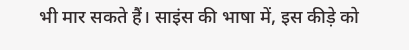भी मार सकते हैं। साइंस की भाषा में, इस कीड़े को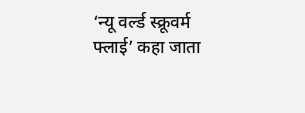‘न्यू वर्ल्ड स्क्रूवर्म फ्लाई’ कहा जाता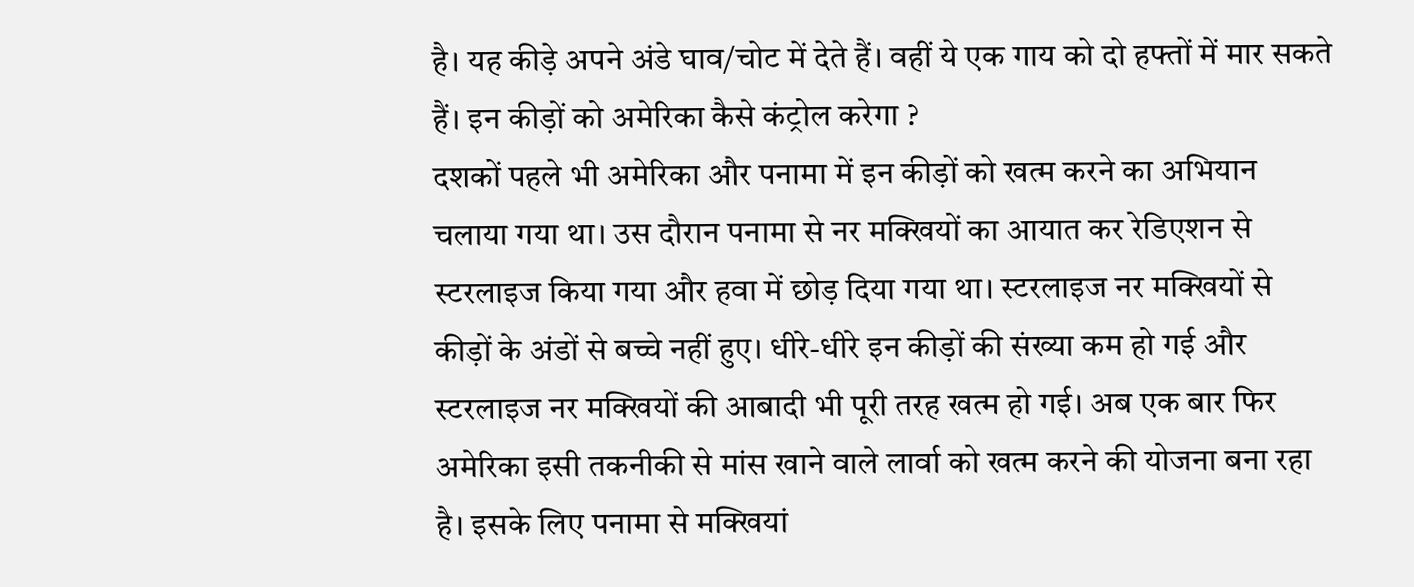है। यह कीड़े अपने अंडे घाव/चोट में देते हैं। वहीं ये एक गाय को दो हफ्तों में मार सकते हैं। इन कीड़ों को अमेरिका कैसे कंट्रोल करेगा ?
दशकों पहले भी अमेरिका और पनामा में इन कीड़ों को खत्म करने का अभियान चलाया गया था। उस दौरान पनामा से नर मक्खियों का आयात कर रेडिएशन से स्टरलाइज किया गया और हवा में छोड़ दिया गया था। स्टरलाइज नर मक्खियों से कीड़ों के अंडों से बच्चे नहीं हुए। धीरे-धीरे इन कीड़ों की संख्या कम हो गई और स्टरलाइज नर मक्खियों की आबादी भी पूरी तरह खत्म हो गई। अब एक बार फिर अमेरिका इसी तकनीकी से मांस खाने वाले लार्वा को खत्म करने की योजना बना रहा है। इसके लिए पनामा से मक्खियां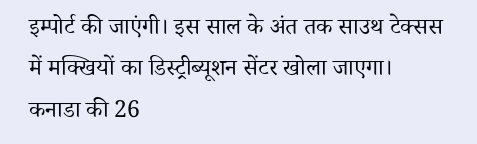इम्पोर्ट की जाएंगी। इस साल के अंत तक साउथ टेक्सस में मक्खियों का डिस्ट्रीब्यूशन सेंटर खोला जाएगा। कनाडा की 26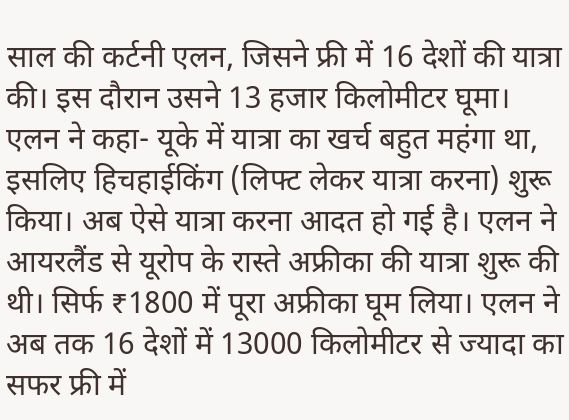साल की कर्टनी एलन, जिसने फ्री में 16 देशों की यात्रा की। इस दौरान उसने 13 हजार किलोमीटर घूमा। एलन ने कहा- यूके में यात्रा का खर्च बहुत महंगा था, इसलिए हिचहाईकिंग (लिफ्ट लेकर यात्रा करना) शुरू किया। अब ऐसे यात्रा करना आदत हो गई है। एलन ने आयरलैंड से यूरोप के रास्ते अफ्रीका की यात्रा शुरू की थी। सिर्फ ₹1800 में पूरा अफ्रीका घूम लिया। एलन ने अब तक 16 देशों में 13000 किलोमीटर से ज्यादा का सफर फ्री में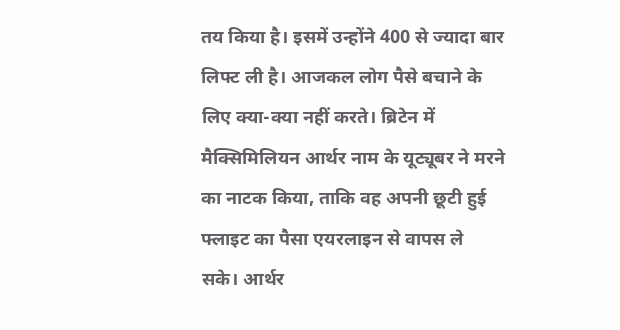तय किया है। इसमें उन्होंने 400 से ज्यादा बार लिफ्ट ली है। आजकल लोग पैसे बचाने के लिए क्या-क्या नहीं करते। ब्रिटेन में मैक्सिमिलियन आर्थर नाम के यूट्यूबर ने मरने का नाटक किया, ताकि वह अपनी छूटी हुई फ्लाइट का पैसा एयरलाइन से वापस ले सके। आर्थर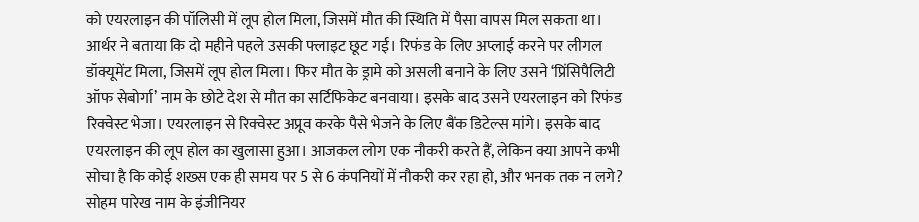को एयरलाइन की पॉलिसी में लूप होल मिला, जिसमें मौत की स्थिति में पैसा वापस मिल सकता था। आर्थर ने बताया कि दो महीने पहले उसकी फ्लाइट छूट गई। रिफंड के लिए अप्लाई करने पर लीगल डॉक्यूमेंट मिला, जिसमें लूप होल मिला। फिर मौत के ड्रामे को असली बनाने के लिए उसने ‘प्रिंसिपैलिटी ऑफ सेबोर्गा’ नाम के छोटे देश से मौत का सर्टिफिकेट बनवाया। इसके बाद उसने एयरलाइन को रिफंड रिक्वेस्ट भेजा। एयरलाइन से रिक्वेस्ट अप्रूव करके पैसे भेजने के लिए बैंक डिटेल्स मांगे। इसके बाद एयरलाइन की लूप होल का खुलासा हुआ। आजकल लोग एक नौकरी करते हैं, लेकिन क्या आपने कभी सोचा है कि कोई शख्स एक ही समय पर 5 से 6 कंपनियों में नौकरी कर रहा हो, और भनक तक न लगे? सोहम पारेख नाम के इंजीनियर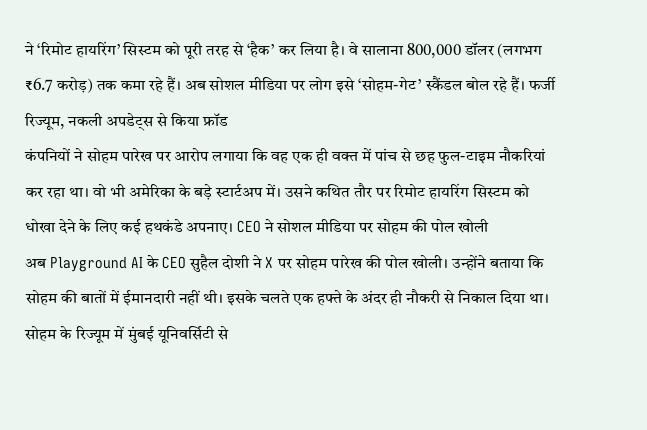ने ‘रिमोट हायरिंग’ सिस्टम को पूरी तरह से ‘हैक’ कर लिया है। वे सालाना 800,000 डॉलर (लगभग ₹6.7 करोड़) तक कमा रहे हैं। अब सोशल मीडिया पर लोग इसे ‘सोहम-गेट’ स्कैंडल बोल रहे हैं। फर्जी रिज्यूम, नकली अपडेट्स से किया फ्रॉड
कंपनियों ने सोहम पारेख पर आरोप लगाया कि वह एक ही वक्त में पांच से छह फुल-टाइम नौकरियां कर रहा था। वो भी अमेरिका के बड़े स्टार्टअप में। उसने कथित तौर पर रिमोट हायरिंग सिस्टम को धोखा देने के लिए कई हथकंडे अपनाए। CEO ने सोशल मीडिया पर सोहम की पोल खोली
अब Playground AI के CEO सुहैल दोशी ने X पर सोहम पारेख की पोल खोली। उन्होंने बताया कि सोहम की बातों में ईमानदारी नहीं थी। इसके चलते एक हफ्ते के अंदर ही नौकरी से निकाल दिया था। सोहम के रिज्यूम में मुंबई यूनिवर्सिटी से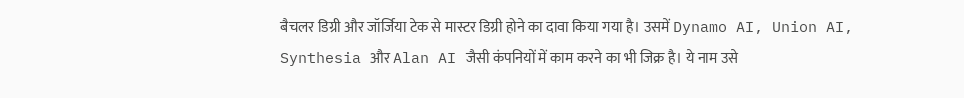बैचलर डिग्री और जॉर्जिया टेक से मास्टर डिग्री होने का दावा किया गया है। उसमें Dynamo AI, Union AI, Synthesia और Alan AI जैसी कंपनियों में काम करने का भी जिक्र है। ये नाम उसे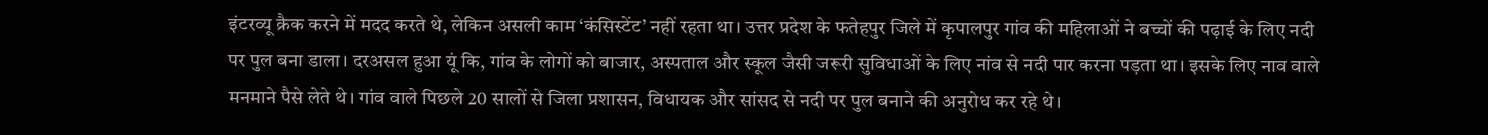इंटरव्यू क्रैक करने में मदद करते थे, लेकिन असली काम ‘कंसिस्टेंट’ नहीं रहता था। उत्तर प्रदेश के फतेहपुर जिले में कृपालपुर गांव की महिलाओं ने बच्चों की पढ़ाई के लिए नदी पर पुल बना डाला। दरअसल हुआ यूं कि, गांव के लोगों को बाजार, अस्पताल और स्कूल जैसी जरूरी सुविधाओं के लिए नांव से नदी पार करना पड़ता था। इसके लिए नाव वाले मनमाने पैसे लेते थे। गांव वाले पिछले 20 सालों से जिला प्रशासन, विधायक और सांसद से नदी पर पुल बनाने की अनुरोध कर रहे थे।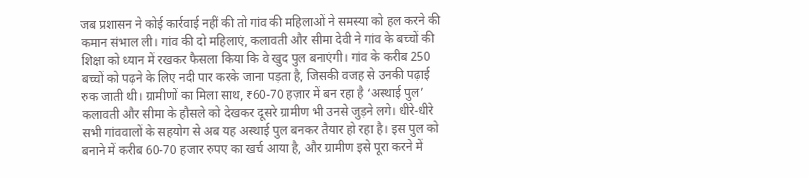जब प्रशासन ने कोई कार्रवाई नहीं की तो गांव की महिलाओं ने समस्या को हल करने की कमान संभाल ली। गांव की दो महिलाएं, कलावती और सीमा देवी ने गांव के बच्चों की शिक्षा को ध्यान में रखकर फैसला किया कि वे खुद पुल बनाएंगी। गांव के करीब 250 बच्चों को पढ़ने के लिए नदी पार करके जाना पड़ता है, जिसकी वजह से उनकी पढ़ाई रुक जाती थी। ग्रामीणों का मिला साथ, ₹60-70 हज़ार में बन रहा है ‘अस्थाई पुल’
कलावती और सीमा के हौसले को देखकर दूसरे ग्रामीण भी उनसे जुड़ने लगे। धीरे-धीरे सभी गांववालों के सहयोग से अब यह अस्थाई पुल बनकर तैयार हो रहा है। इस पुल को बनाने में करीब 60-70 हजार रुपए का खर्च आया है, और ग्रामीण इसे पूरा करने में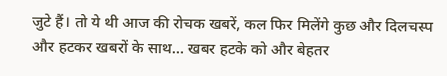जुटे हैं। तो ये थी आज की रोचक खबरें, कल फिर मिलेंगे कुछ और दिलचस्प और हटकर खबरों के साथ… खबर हटके को और बेहतर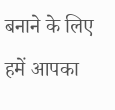बनाने के लिए हमें आपका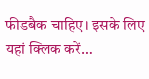फीडबैक चाहिए। इसके लिए यहां क्लिक करें…